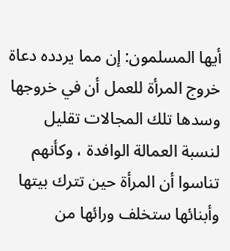أيها المسلمون: إن مما يردده دعاة خروج المرأة للعمل أن في خروجها وسدها تلك المجالات تقليل لنسبة العمالة الوافدة ، وكأنهم تناسوا أن المرأة حين تترك بيتها وأبنائها ستخلف ورائها من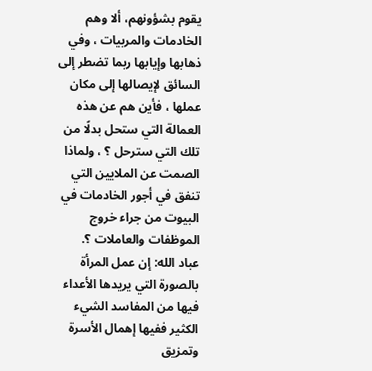يقوم بشؤونهم، ألا وهم الخادمات والمربيات ، وفي ذهابها وإيابها ربما تضطر إلى السائق لإيصالها إلى مكان عملها ، فأين هم عن هذه العمالة التي ستحل بدلًا من تلك التي سترحل ؟ ، ولماذا الصمت عن الملايين التي تنفق في أجور الخادمات في البيوت من جراء خروج الموظفات والعاملات ؟.
عباد الله: إن عمل المرأة بالصورة التي يريدها الأعداء فيها من المفاسد الشيء الكثير ففيها إهمال الأسرة وتمزيق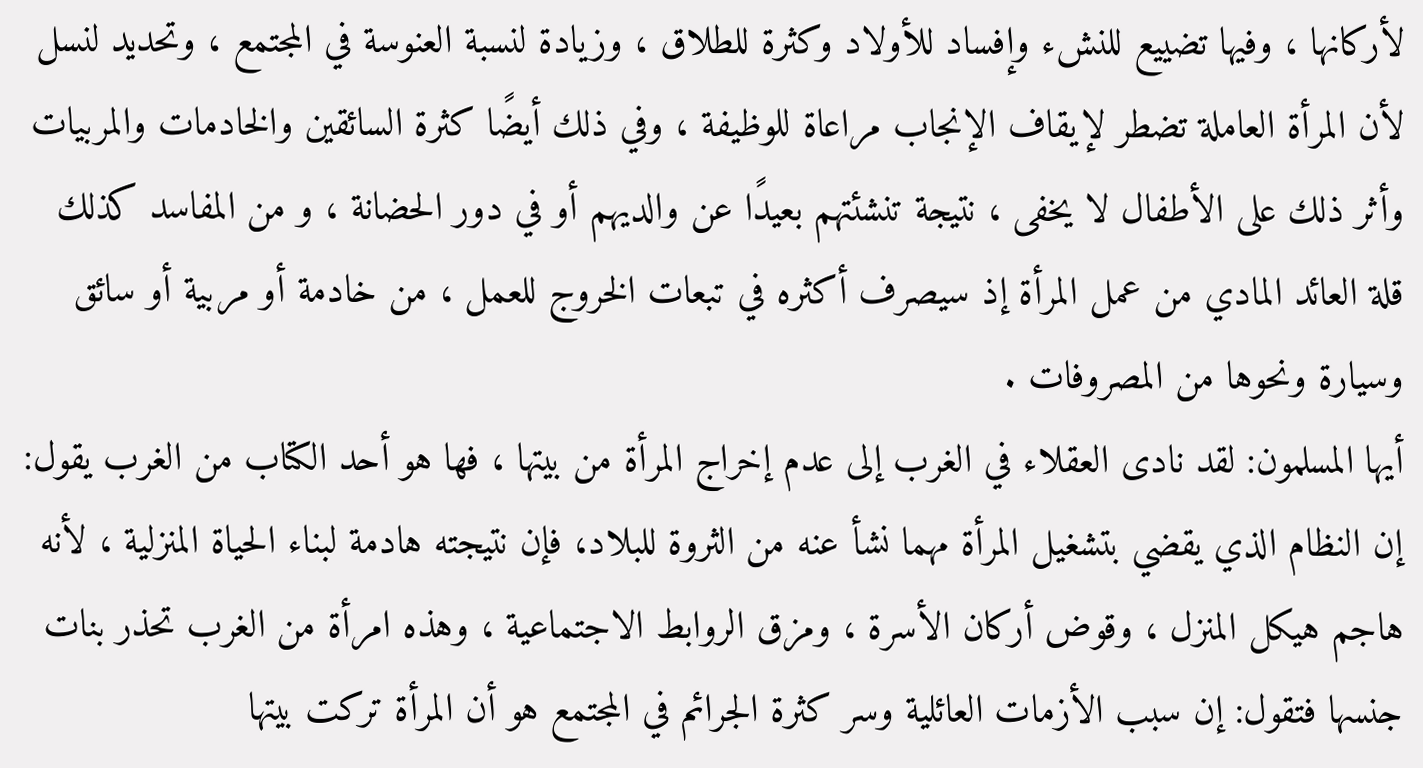لأركانها ، وفيها تضييع للنشء وإفساد للأولاد وكثرة للطلاق ، وزيادة لنسبة العنوسة في المجتمع ، وتحديد لنسل لأن المرأة العاملة تضطر لإيقاف الإنجاب مراعاة للوظيفة ، وفي ذلك أيضًا كثرة السائقين والخادمات والمربيات وأثر ذلك على الأطفال لا يخفى ، نتيجة تنشئتهم بعيدًا عن والديهم أو في دور الحضانة ، و من المفاسد كذلك قلة العائد المادي من عمل المرأة إذ سيصرف أكثره في تبعات الخروج للعمل ، من خادمة أو مربية أو سائق وسيارة ونحوها من المصروفات .
أيها المسلمون: لقد نادى العقلاء في الغرب إلى عدم إخراج المرأة من بيتها ، فها هو أحد الكتاب من الغرب يقول: إن النظام الذي يقضي بتشغيل المرأة مهما نشأ عنه من الثروة للبلاد، فإن نتيجته هادمة لبناء الحياة المنزلية ، لأنه هاجم هيكل المنزل ، وقوض أركان الأسرة ، ومزق الروابط الاجتماعية ، وهذه امرأة من الغرب تحذر بنات جنسها فتقول: إن سبب الأزمات العائلية وسر كثرة الجرائم في المجتمع هو أن المرأة تركت بيتها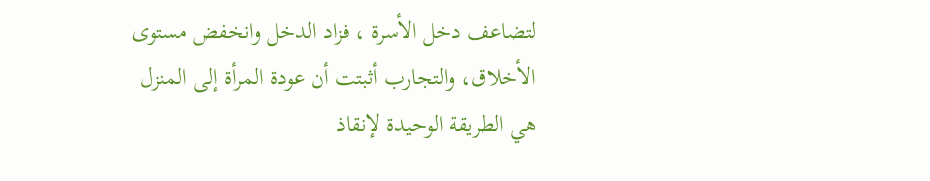لتضاعف دخل الأسرة ، فزاد الدخل وانخفض مستوى الأخلاق، والتجارب أثبتت أن عودة المرأة إلى المنزل هي الطريقة الوحيدة لإنقاذ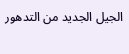الجيل الجديد من التدهور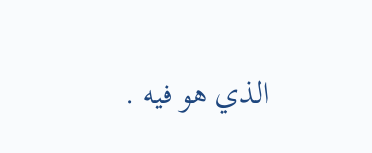الذي هو فيه .